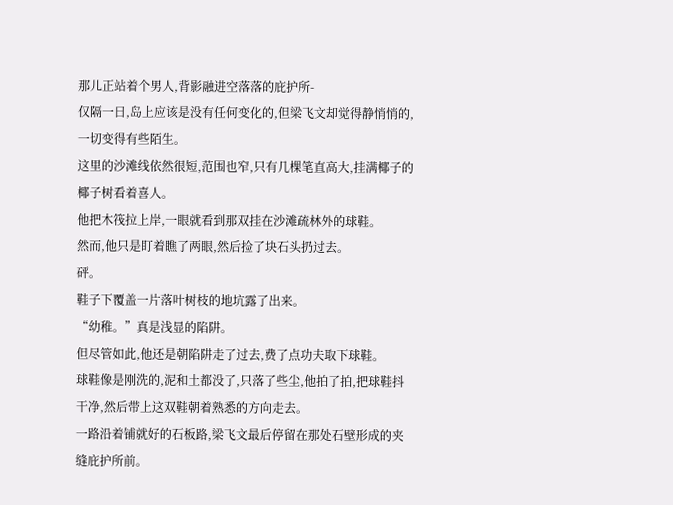那儿正站着个男人,背影融进空落落的庇护所-
仅隔一日,岛上应该是没有任何变化的,但梁飞文却觉得静悄悄的,一切变得有些陌生。
这里的沙滩线依然很短,范围也窄,只有几棵笔直高大,挂满椰子的椰子树看着喜人。
他把木筏拉上岸,一眼就看到那双挂在沙滩疏林外的球鞋。
然而,他只是盯着瞧了两眼,然后捡了块石头扔过去。
砰。
鞋子下覆盖一片落叶树枝的地坑露了出来。
“幼稚。”真是浅显的陷阱。
但尽管如此,他还是朝陷阱走了过去,费了点功夫取下球鞋。
球鞋像是刚洗的,泥和土都没了,只落了些尘,他拍了拍,把球鞋抖干净,然后带上这双鞋朝着熟悉的方向走去。
一路沿着铺就好的石板路,梁飞文最后停留在那处石壁形成的夹缝庇护所前。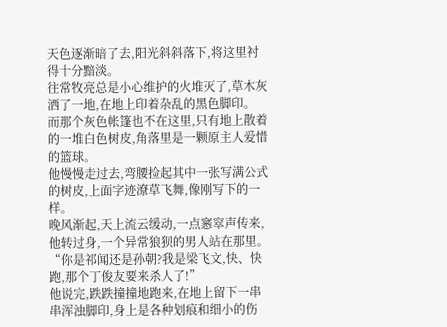天色逐渐暗了去,阳光斜斜落下,将这里衬得十分黯淡。
往常牧亮总是小心维护的火堆灭了,草木灰洒了一地,在地上印着杂乱的黑色脚印。
而那个灰色帐篷也不在这里,只有地上散着的一堆白色树皮,角落里是一颗原主人爱惜的篮球。
他慢慢走过去,弯腰捡起其中一张写满公式的树皮,上面字迹潦草飞舞,像刚写下的一样。
晚风渐起,天上流云缓动,一点窸窣声传来,他转过身,一个异常狼狈的男人站在那里。
“你是祁闻还是孙朝?我是梁飞文,快、快跑,那个丁俊友要来杀人了!”
他说完,跌跌撞撞地跑来,在地上留下一串串浑浊脚印,身上是各种划痕和细小的伤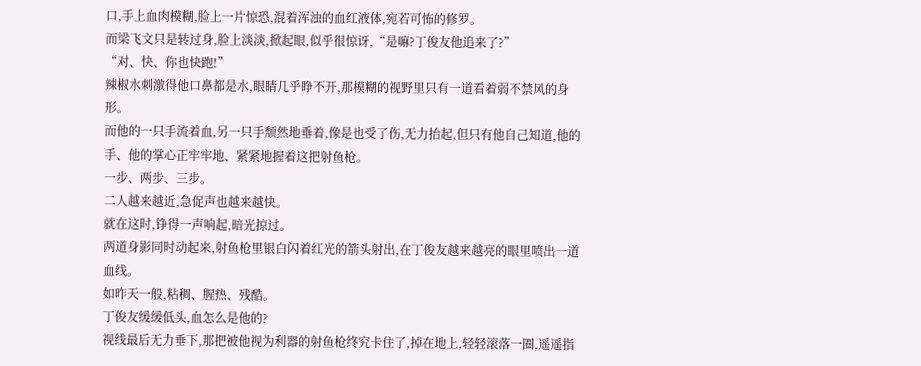口,手上血肉模糊,脸上一片惊恐,混着浑浊的血红液体,宛若可怖的修罗。
而梁飞文只是转过身,脸上淡淡,掀起眼,似乎很惊讶,“是嘛?丁俊友他追来了?”
“对、快、你也快跑!”
辣椒水刺激得他口鼻都是水,眼睛几乎睁不开,那模糊的视野里只有一道看着弱不禁风的身形。
而他的一只手流着血,另一只手颓然地垂着,像是也受了伤,无力抬起,但只有他自己知道,他的手、他的掌心正牢牢地、紧紧地握着这把射鱼枪。
一步、两步、三步。
二人越来越近,急促声也越来越快。
就在这时,铮得一声响起,暗光掠过。
两道身影同时动起来,射鱼枪里银白闪着红光的箭头射出,在丁俊友越来越亮的眼里喷出一道血线。
如昨天一般,粘稠、腥热、残酷。
丁俊友缓缓低头,血怎么是他的?
视线最后无力垂下,那把被他视为利器的射鱼枪终究卡住了,掉在地上,轻轻滚落一圈,遥遥指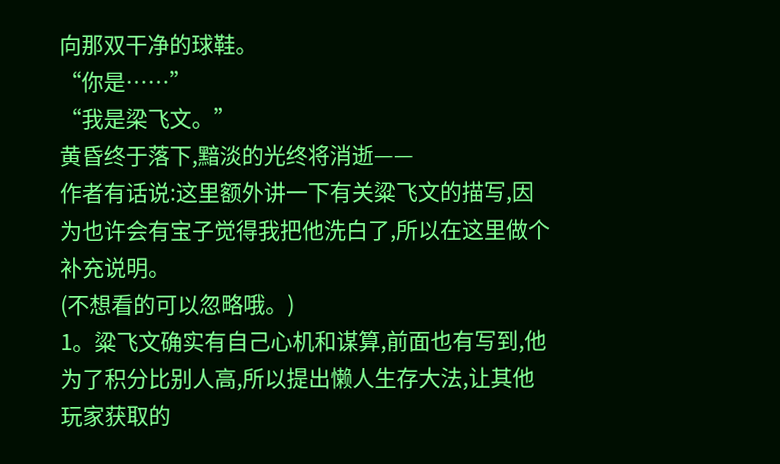向那双干净的球鞋。
“你是……”
“我是梁飞文。”
黄昏终于落下,黯淡的光终将消逝——
作者有话说:这里额外讲一下有关粱飞文的描写,因为也许会有宝子觉得我把他洗白了,所以在这里做个补充说明。
(不想看的可以忽略哦。)
1。粱飞文确实有自己心机和谋算,前面也有写到,他为了积分比别人高,所以提出懒人生存大法,让其他玩家获取的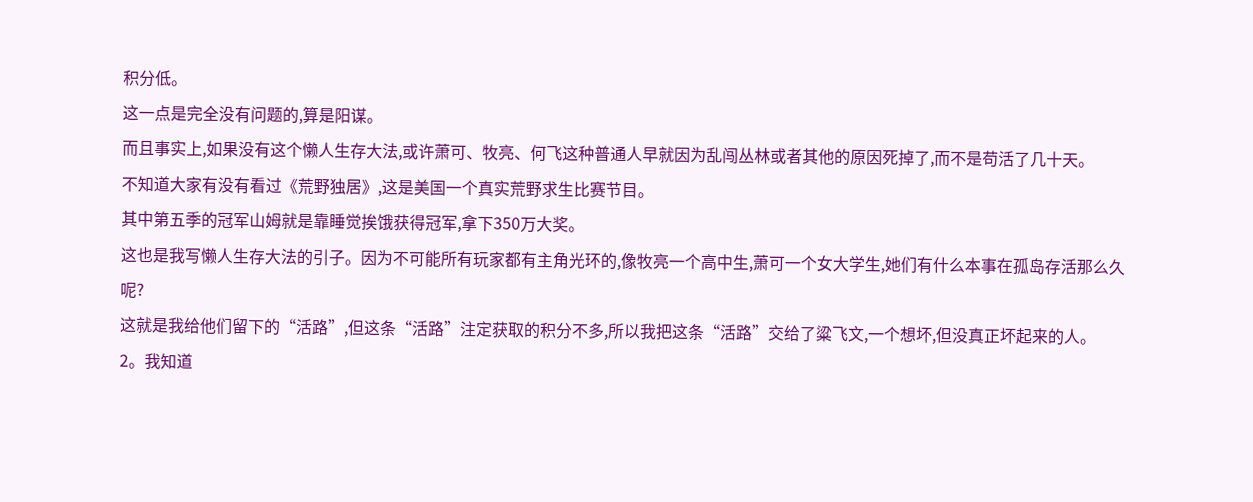积分低。
这一点是完全没有问题的,算是阳谋。
而且事实上,如果没有这个懒人生存大法,或许萧可、牧亮、何飞这种普通人早就因为乱闯丛林或者其他的原因死掉了,而不是苟活了几十天。
不知道大家有没有看过《荒野独居》,这是美国一个真实荒野求生比赛节目。
其中第五季的冠军山姆就是靠睡觉挨饿获得冠军,拿下350万大奖。
这也是我写懒人生存大法的引子。因为不可能所有玩家都有主角光环的,像牧亮一个高中生,萧可一个女大学生,她们有什么本事在孤岛存活那么久呢?
这就是我给他们留下的“活路”,但这条“活路”注定获取的积分不多,所以我把这条“活路”交给了粱飞文,一个想坏,但没真正坏起来的人。
2。我知道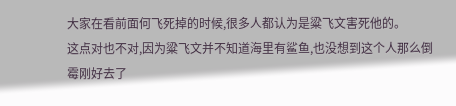大家在看前面何飞死掉的时候,很多人都认为是粱飞文害死他的。
这点对也不对,因为粱飞文并不知道海里有鲨鱼,也没想到这个人那么倒霉刚好去了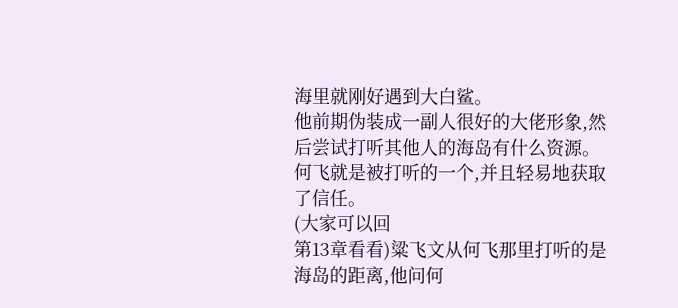海里就刚好遇到大白鲨。
他前期伪装成一副人很好的大佬形象,然后尝试打听其他人的海岛有什么资源。
何飞就是被打听的一个,并且轻易地获取了信任。
(大家可以回
第13章看看)粱飞文从何飞那里打听的是海岛的距离,他问何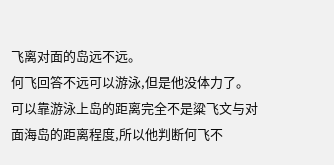飞离对面的岛远不远。
何飞回答不远可以游泳,但是他没体力了。
可以靠游泳上岛的距离完全不是粱飞文与对面海岛的距离程度,所以他判断何飞不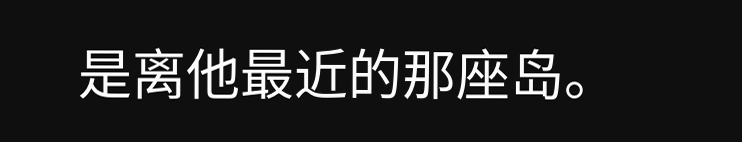是离他最近的那座岛。